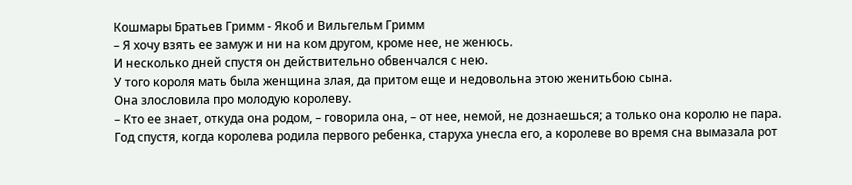Кошмары Братьев Гримм - Якоб и Вильгельм Гримм
– Я хочу взять ее замуж и ни на ком другом, кроме нее, не женюсь.
И несколько дней спустя он действительно обвенчался с нею.
У того короля мать была женщина злая, да притом еще и недовольна этою женитьбою сына.
Она злословила про молодую королеву.
– Кто ее знает, откуда она родом, – говорила она, – от нее, немой, не дознаешься; а только она королю не пара.
Год спустя, когда королева родила первого ребенка, старуха унесла его, а королеве во время сна вымазала рот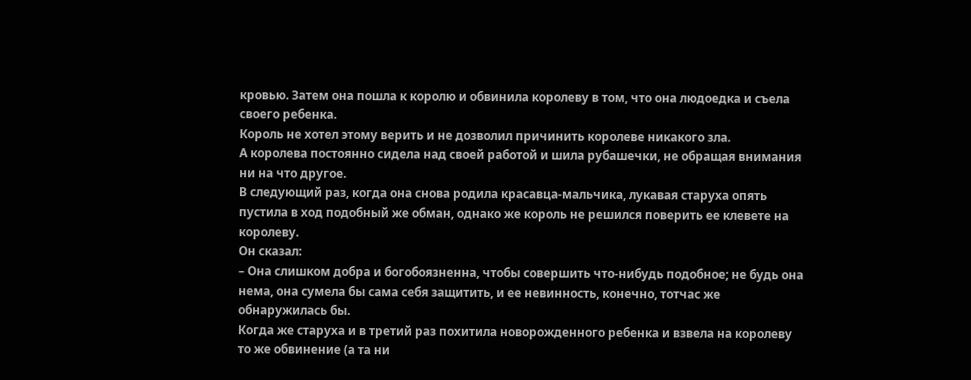кровью. Затем она пошла к королю и обвинила королеву в том, что она людоедка и съела своего ребенка.
Король не хотел этому верить и не дозволил причинить королеве никакого зла.
А королева постоянно сидела над своей работой и шила рубашечки, не обращая внимания ни на что другое.
В следующий раз, когда она снова родила красавца-мальчика, лукавая старуха опять пустила в ход подобный же обман, однако же король не решился поверить ее клевете на королеву.
Он сказал:
– Она слишком добра и богобоязненна, чтобы совершить что-нибудь подобное; не будь она нема, она сумела бы сама себя защитить, и ее невинность, конечно, тотчас же обнаружилась бы.
Когда же старуха и в третий раз похитила новорожденного ребенка и взвела на королеву то же обвинение (а та ни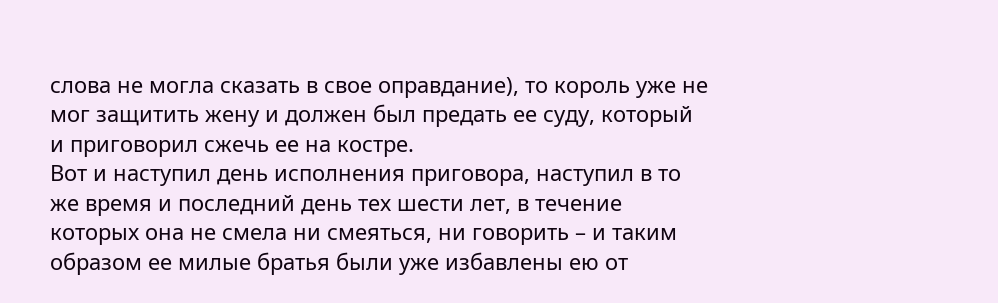слова не могла сказать в свое оправдание), то король уже не мог защитить жену и должен был предать ее суду, который и приговорил сжечь ее на костре.
Вот и наступил день исполнения приговора, наступил в то же время и последний день тех шести лет, в течение которых она не смела ни смеяться, ни говорить – и таким образом ее милые братья были уже избавлены ею от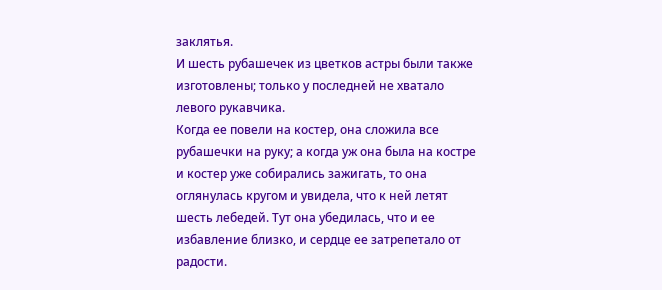заклятья.
И шесть рубашечек из цветков астры были также изготовлены; только у последней не хватало левого рукавчика.
Когда ее повели на костер, она сложила все рубашечки на руку; а когда уж она была на костре и костер уже собирались зажигать, то она оглянулась кругом и увидела, что к ней летят шесть лебедей. Тут она убедилась, что и ее избавление близко, и сердце ее затрепетало от радости.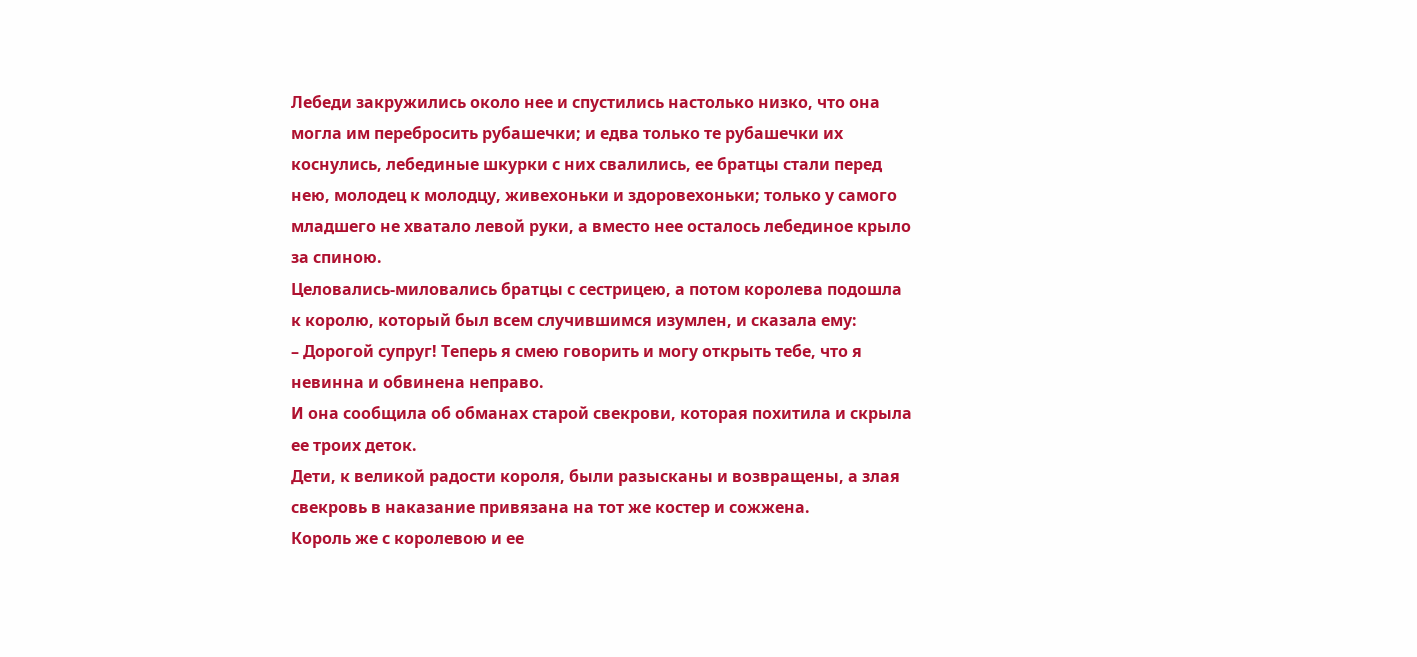Лебеди закружились около нее и спустились настолько низко, что она могла им перебросить рубашечки; и едва только те рубашечки их коснулись, лебединые шкурки с них свалились, ее братцы стали перед нею, молодец к молодцу, живехоньки и здоровехоньки; только у самого младшего не хватало левой руки, а вместо нее осталось лебединое крыло за спиною.
Целовались-миловались братцы с сестрицею, а потом королева подошла к королю, который был всем случившимся изумлен, и сказала ему:
– Дорогой супруг! Теперь я смею говорить и могу открыть тебе, что я невинна и обвинена неправо.
И она сообщила об обманах старой свекрови, которая похитила и скрыла ее троих деток.
Дети, к великой радости короля, были разысканы и возвращены, а злая свекровь в наказание привязана на тот же костер и сожжена.
Король же с королевою и ее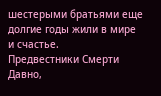шестерыми братьями еще долгие годы жили в мире и счастье.
Предвестники Смерти
Давно,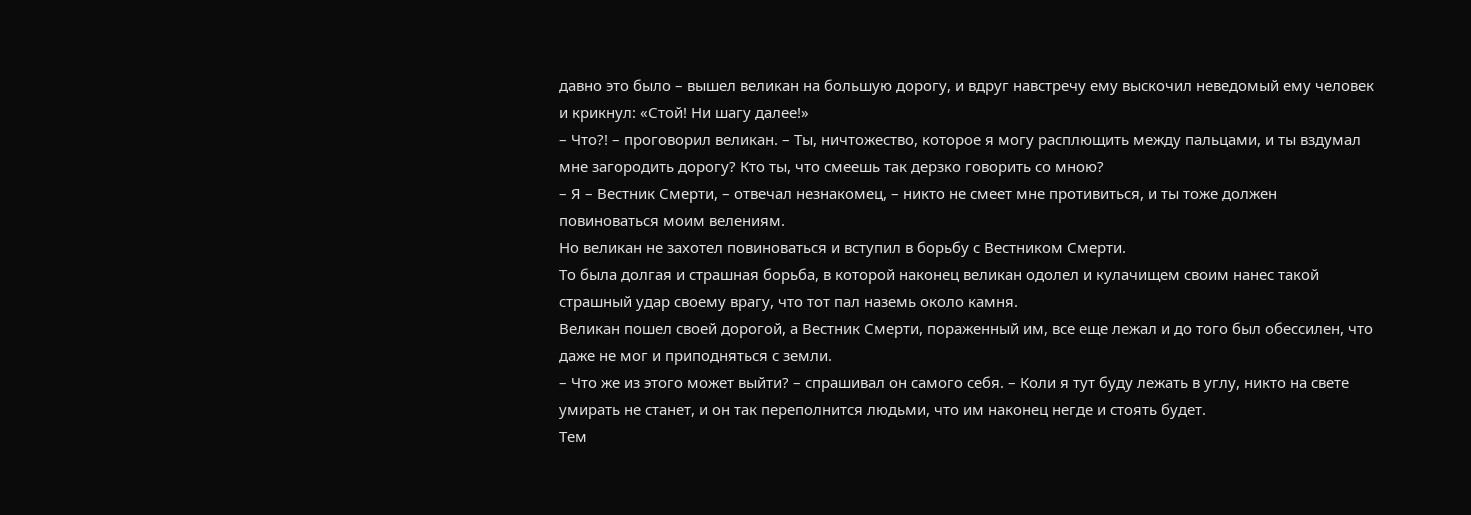давно это было – вышел великан на большую дорогу, и вдруг навстречу ему выскочил неведомый ему человек и крикнул: «Стой! Ни шагу далее!»
– Что?! – проговорил великан. – Ты, ничтожество, которое я могу расплющить между пальцами, и ты вздумал мне загородить дорогу? Кто ты, что смеешь так дерзко говорить со мною?
– Я – Вестник Смерти, – отвечал незнакомец, – никто не смеет мне противиться, и ты тоже должен повиноваться моим велениям.
Но великан не захотел повиноваться и вступил в борьбу с Вестником Смерти.
То была долгая и страшная борьба, в которой наконец великан одолел и кулачищем своим нанес такой страшный удар своему врагу, что тот пал наземь около камня.
Великан пошел своей дорогой, а Вестник Смерти, пораженный им, все еще лежал и до того был обессилен, что даже не мог и приподняться с земли.
– Что же из этого может выйти? – спрашивал он самого себя. – Коли я тут буду лежать в углу, никто на свете умирать не станет, и он так переполнится людьми, что им наконец негде и стоять будет.
Тем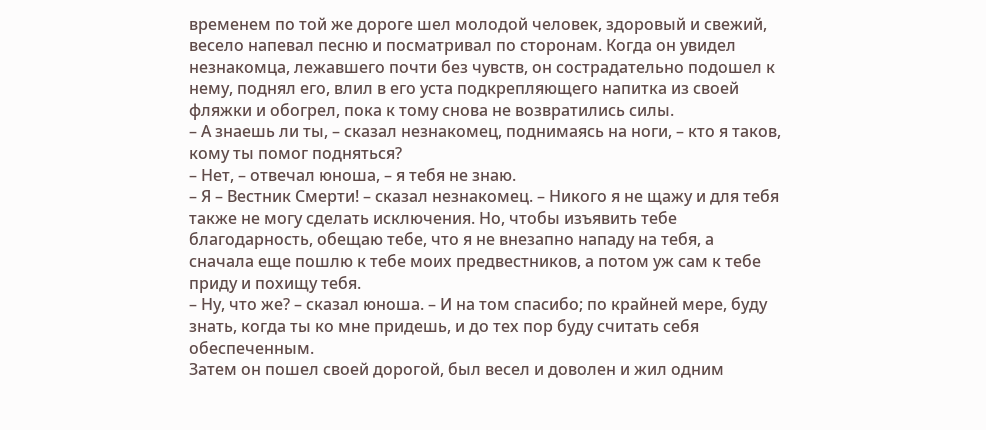временем по той же дороге шел молодой человек, здоровый и свежий, весело напевал песню и посматривал по сторонам. Когда он увидел незнакомца, лежавшего почти без чувств, он сострадательно подошел к нему, поднял его, влил в его уста подкрепляющего напитка из своей фляжки и обогрел, пока к тому снова не возвратились силы.
– А знаешь ли ты, – сказал незнакомец, поднимаясь на ноги, – кто я таков, кому ты помог подняться?
– Нет, – отвечал юноша, – я тебя не знаю.
– Я – Вестник Смерти! – сказал незнакомец. – Никого я не щажу и для тебя также не могу сделать исключения. Но, чтобы изъявить тебе благодарность, обещаю тебе, что я не внезапно нападу на тебя, а сначала еще пошлю к тебе моих предвестников, а потом уж сам к тебе приду и похищу тебя.
– Ну, что же? – сказал юноша. – И на том спасибо; по крайней мере, буду знать, когда ты ко мне придешь, и до тех пор буду считать себя обеспеченным.
Затем он пошел своей дорогой, был весел и доволен и жил одним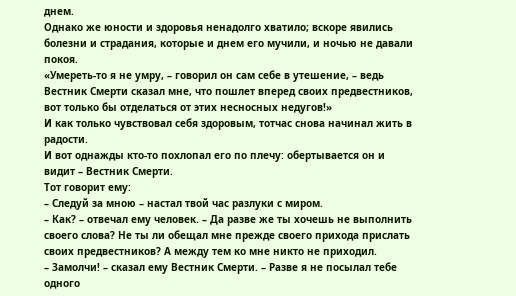днем.
Однако же юности и здоровья ненадолго хватило; вскоре явились болезни и страдания, которые и днем его мучили, и ночью не давали покоя.
«Умереть-то я не умру, – говорил он сам себе в утешение, – ведь Вестник Смерти сказал мне, что пошлет вперед своих предвестников, вот только бы отделаться от этих несносных недугов!»
И как только чувствовал себя здоровым, тотчас снова начинал жить в радости.
И вот однажды кто-то похлопал его по плечу: обертывается он и видит – Вестник Смерти.
Тот говорит ему:
– Следуй за мною – настал твой час разлуки с миром.
– Как? – отвечал ему человек. – Да разве же ты хочешь не выполнить своего слова? Не ты ли обещал мне прежде своего прихода прислать своих предвестников? А между тем ко мне никто не приходил.
– Замолчи! – сказал ему Вестник Смерти. – Разве я не посылал тебе одного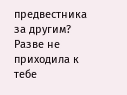предвестника за другим? Разве не приходила к тебе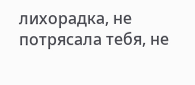лихорадка, не потрясала тебя, не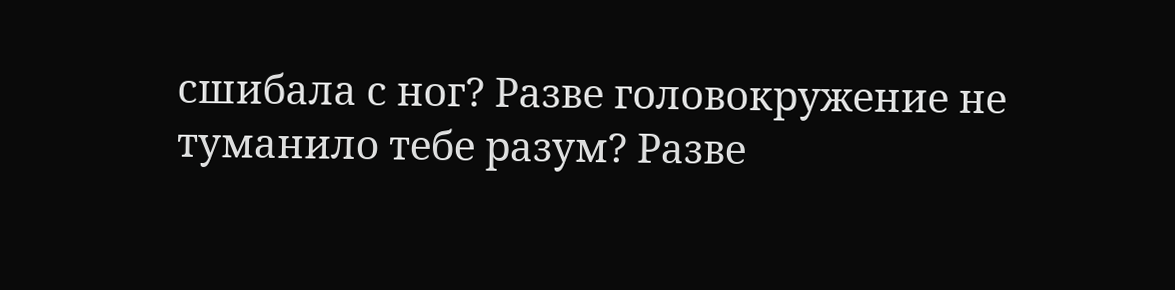сшибала с ног? Разве головокружение не туманило тебе разум? Разве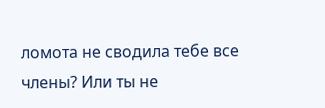ломота не сводила тебе все члены? Или ты не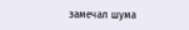замечал шума